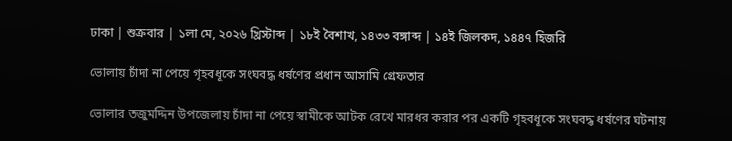ঢাকা | শুক্রবার | ১লা মে, ২০২৬ খ্রিস্টাব্দ | ১৮ই বৈশাখ, ১৪৩৩ বঙ্গাব্দ | ১৪ই জিলকদ, ১৪৪৭ হিজরি

ভোলায় চাঁদা না পেয়ে গৃহবধূকে সংঘবদ্ধ ধর্ষণের প্রধান আসামি গ্রেফতার

ভোলার তজুমদ্দিন উপজেলায় চাঁদা না পেয়ে স্বামীকে আটক রেখে মারধর করার পর একটি গৃহবধূকে সংঘবদ্ধ ধর্ষণের ঘটনায়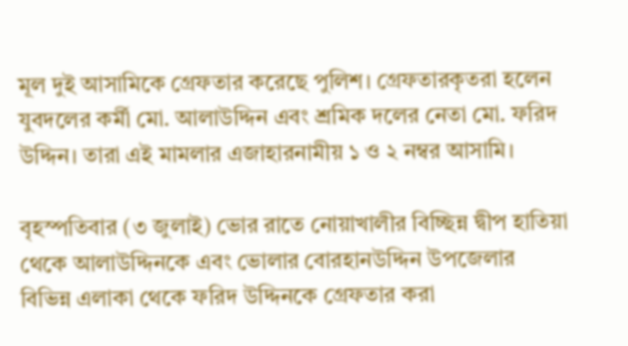মূল দুই আসামিকে গ্রেফতার করেছে পুলিশ। গ্রেফতারকৃতরা হলেন যুবদলের কর্মী মো. আলাউদ্দিন এবং শ্রমিক দলের নেতা মো. ফরিদ উদ্দিন। তারা এই মামলার এজাহারনামীয় ১ ও ২ নম্বর আসামি।

বৃহস্পতিবার (৩ জুলাই) ভোর রাতে নোয়াখালীর বিচ্ছিন্ন দ্বীপ হাতিয়া থেকে আলাউদ্দিনকে এবং ভোলার বোরহানউদ্দিন উপজেলার বিভিন্ন এলাকা থেকে ফরিদ উদ্দিনকে গ্রেফতার করা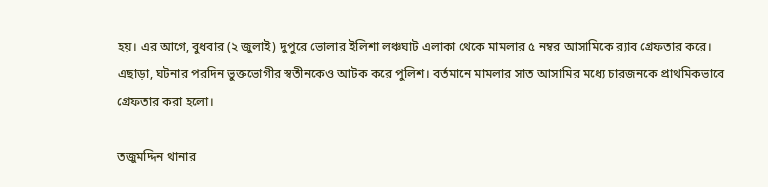হয়। এর আগে, বুধবার (২ জুলাই) দুপুরে ভোলার ইলিশা লঞ্চঘাট এলাকা থেকে মামলার ৫ নম্বর আসামিকে র‍্যাব গ্রেফতার করে। এছাড়া, ঘটনার পরদিন ভুক্তভোগীর স্বতীনকেও আটক করে পুলিশ। বর্তমানে মামলার সাত আসামির মধ্যে চারজনকে প্রাথমিকভাবে গ্রেফতার করা হলো।

তজুমদ্দিন থানার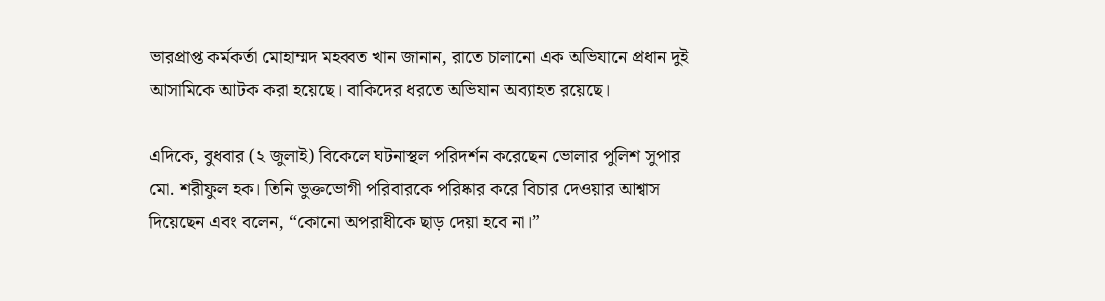ভারপ্রাপ্ত কর্মকর্তা মোহাম্মদ মহব্বত খান জানান, রাতে চালানো এক অভিযানে প্রধান দুই আসামিকে আটক করা হয়েছে। বাকিদের ধরতে অভিযান অব্যাহত রয়েছে।

এদিকে, বুধবার (২ জুলাই) বিকেলে ঘটনাস্থল পরিদর্শন করেছেন ভোলার পুলিশ সুপার মো. শরীফুল হক। তিনি ভুক্তভোগী পরিবারকে পরিষ্কার করে বিচার দেওয়ার আশ্বাস দিয়েছেন এবং বলেন, “কোনো অপরাধীকে ছাড় দেয়া হবে না।”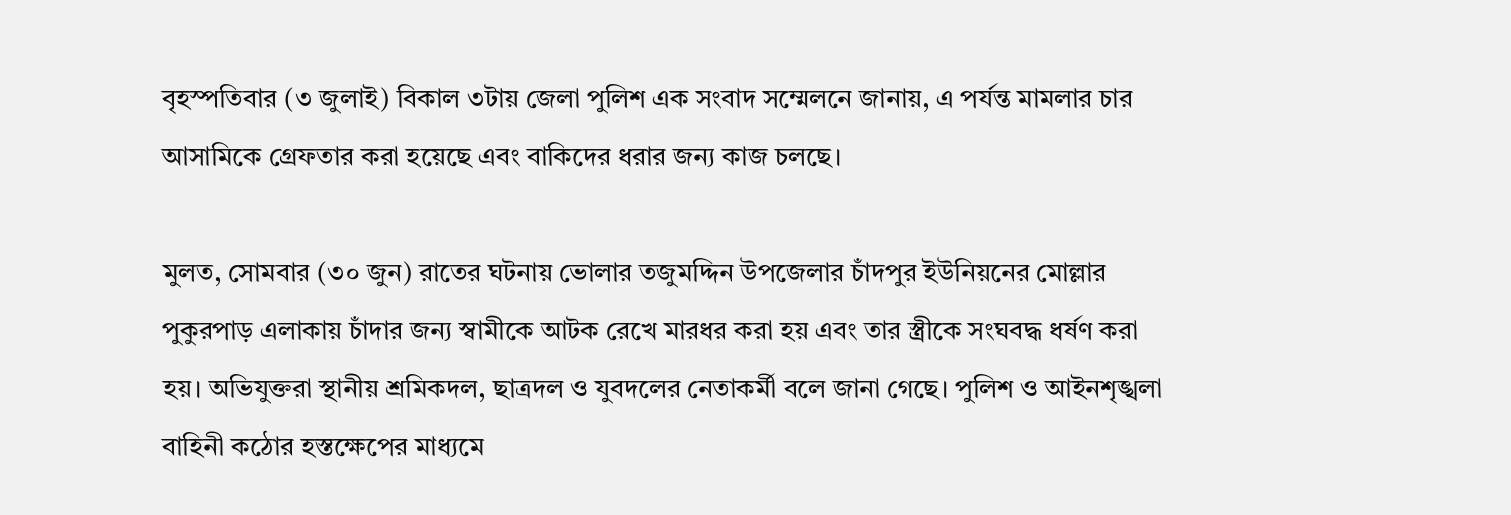বৃহস্পতিবার (৩ জুলাই) বিকাল ৩টায় জেলা পুলিশ এক সংবাদ সম্মেলনে জানায়, এ পর্যন্ত মামলার চার আসামিকে গ্রেফতার করা হয়েছে এবং বাকিদের ধরার জন্য কাজ চলছে।

মুলত, সোমবার (৩০ জুন) রাতের ঘটনায় ভোলার তজুমদ্দিন উপজেলার চাঁদপুর ইউনিয়নের মোল্লার পুকুরপাড় এলাকায় চাঁদার জন্য স্বামীকে আটক রেখে মারধর করা হয় এবং তার স্ত্রীকে সংঘবদ্ধ ধর্ষণ করা হয়। অভিযুক্তরা স্থানীয় শ্রমিকদল, ছাত্রদল ও যুবদলের নেতাকর্মী বলে জানা গেছে। পুলিশ ও আইনশৃঙ্খলা বাহিনী কঠোর হস্তক্ষেপের মাধ্যমে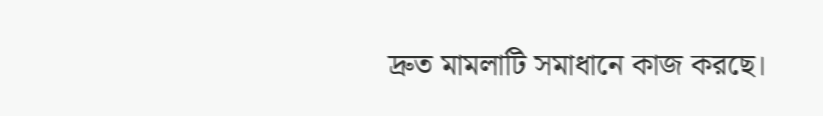দ্রুত মামলাটি সমাধানে কাজ করছে।